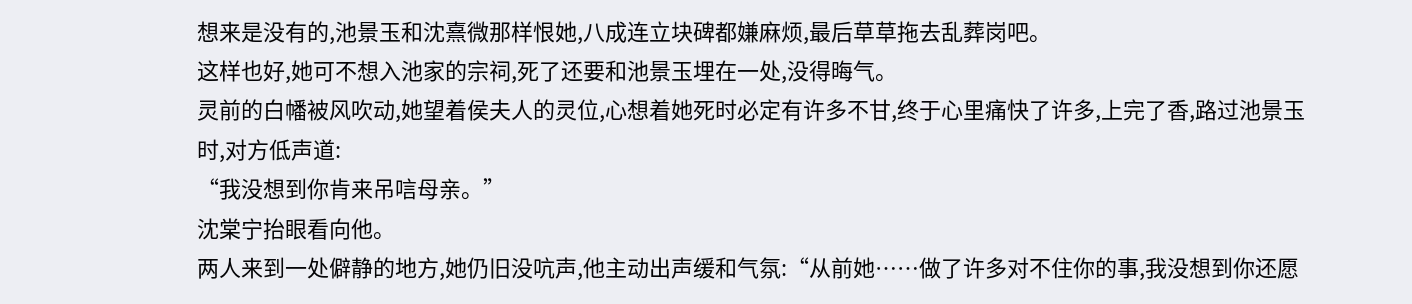想来是没有的,池景玉和沈熹微那样恨她,八成连立块碑都嫌麻烦,最后草草拖去乱葬岗吧。
这样也好,她可不想入池家的宗祠,死了还要和池景玉埋在一处,没得晦气。
灵前的白幡被风吹动,她望着侯夫人的灵位,心想着她死时必定有许多不甘,终于心里痛快了许多,上完了香,路过池景玉时,对方低声道:
“我没想到你肯来吊唁母亲。”
沈棠宁抬眼看向他。
两人来到一处僻静的地方,她仍旧没吭声,他主动出声缓和气氛:“从前她……做了许多对不住你的事,我没想到你还愿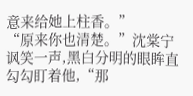意来给她上柱香。”
“原来你也清楚。”沈棠宁讽笑一声,黑白分明的眼眸直勾勾盯着他,“那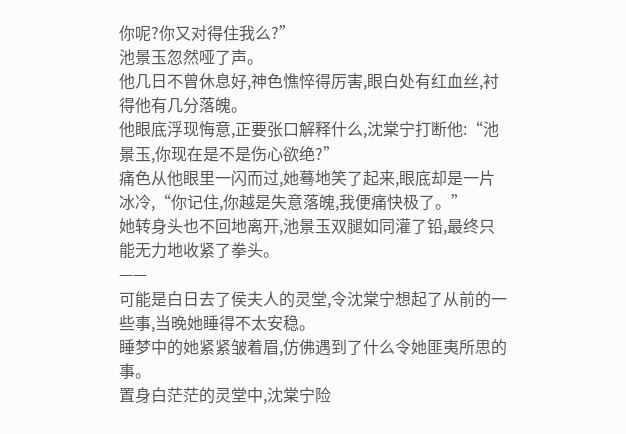你呢?你又对得住我么?”
池景玉忽然哑了声。
他几日不曾休息好,神色憔悴得厉害,眼白处有红血丝,衬得他有几分落魄。
他眼底浮现悔意,正要张口解释什么,沈棠宁打断他:“池景玉,你现在是不是伤心欲绝?”
痛色从他眼里一闪而过,她蓦地笑了起来,眼底却是一片冰冷,“你记住,你越是失意落魄,我便痛快极了。”
她转身头也不回地离开,池景玉双腿如同灌了铅,最终只能无力地收紧了拳头。
——
可能是白日去了侯夫人的灵堂,令沈棠宁想起了从前的一些事,当晚她睡得不太安稳。
睡梦中的她紧紧皱着眉,仿佛遇到了什么令她匪夷所思的事。
置身白茫茫的灵堂中,沈棠宁险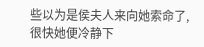些以为是侯夫人来向她索命了,很快她便冷静下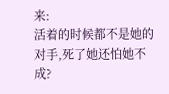来:
活着的时候都不是她的对手,死了她还怕她不成?